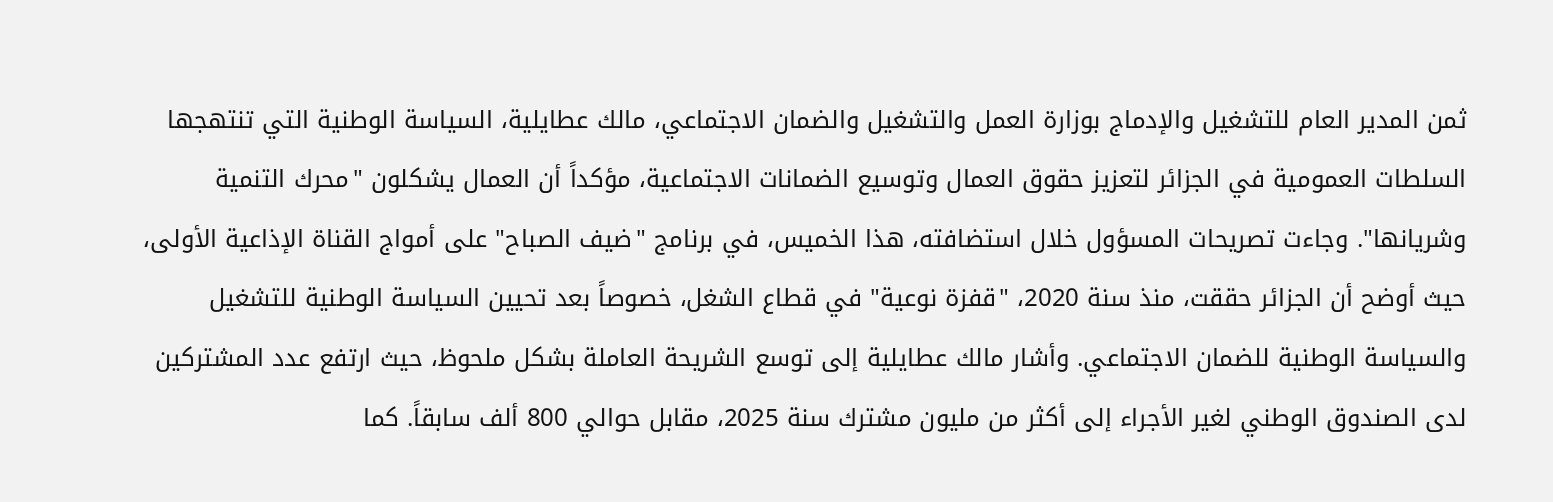ثمن المدير العام للتشغيل والإدماج بوزارة العمل والتشغيل والضمان الاجتماعي، مالك عطايلية، السياسة الوطنية التي تنتهجها السلطات العمومية في الجزائر لتعزيز حقوق العمال وتوسيع الضمانات الاجتماعية، مؤكداً أن العمال يشكلون "محرك التنمية وشريانها". وجاءت تصريحات المسؤول خلال استضافته، هذا الخميس، في برنامج "ضيف الصباح" على أمواج القناة الإذاعية الأولى، حيث أوضح أن الجزائر حققت، منذ سنة 2020، "قفزة نوعية" في قطاع الشغل، خصوصاً بعد تحيين السياسة الوطنية للتشغيل والسياسة الوطنية للضمان الاجتماعي. وأشار مالك عطايلية إلى توسع الشريحة العاملة بشكل ملحوظ، حيث ارتفع عدد المشتركين لدى الصندوق الوطني لغير الأجراء إلى أكثر من مليون مشترك سنة 2025، مقابل حوالي 800 ألف سابقاً. كما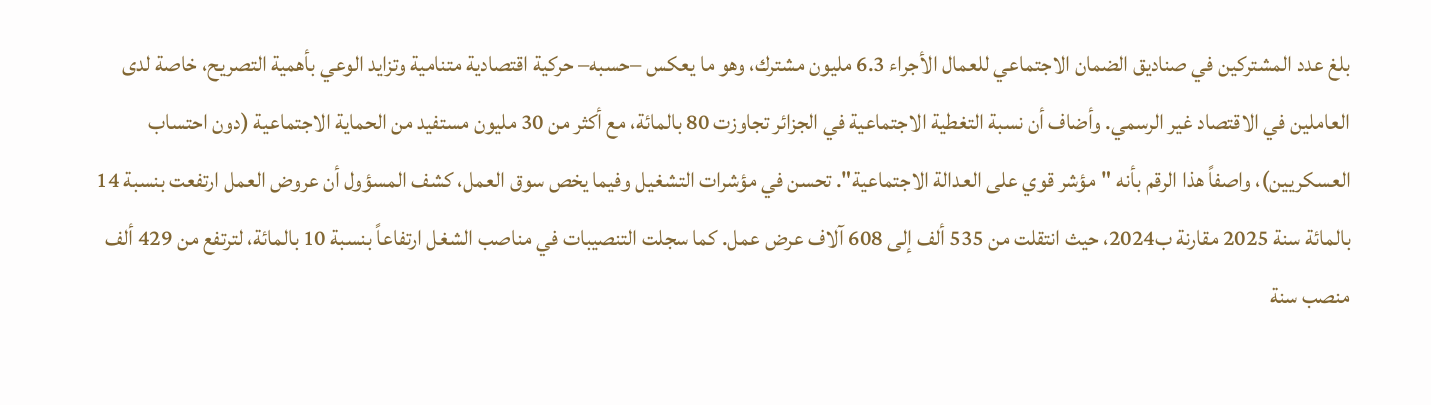بلغ عدد المشتركين في صناديق الضمان الاجتماعي للعمال الأجراء 6.3 مليون مشترك، وهو ما يعكس –حسبه– حركية اقتصادية متنامية وتزايد الوعي بأهمية التصريح، خاصة لدى العاملين في الاقتصاد غير الرسمي. وأضاف أن نسبة التغطية الاجتماعية في الجزائر تجاوزت 80 بالمائة، مع أكثر من 30 مليون مستفيد من الحماية الاجتماعية (دون احتساب العسكريين)، واصفاً هذا الرقم بأنه "مؤشر قوي على العدالة الاجتماعية". تحسن في مؤشرات التشغيل وفيما يخص سوق العمل، كشف المسؤول أن عروض العمل ارتفعت بنسبة 14 بالمائة سنة 2025 مقارنة ب2024، حيث انتقلت من 535 ألف إلى 608 آلاف عرض عمل. كما سجلت التنصيبات في مناصب الشغل ارتفاعاً بنسبة 10 بالمائة، لترتفع من 429 ألف منصب سنة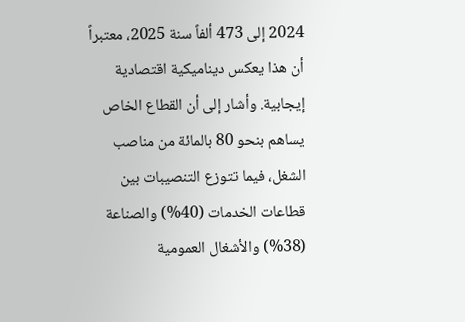2024 إلى 473 ألفاً سنة 2025، معتبراً أن هذا يعكس ديناميكية اقتصادية إيجابية. وأشار إلى أن القطاع الخاص يساهم بنحو 80 بالمائة من مناصب الشغل، فيما تتوزع التنصيبات بين قطاعات الخدمات (40%) والصناعة (38%) والأشغال العمومية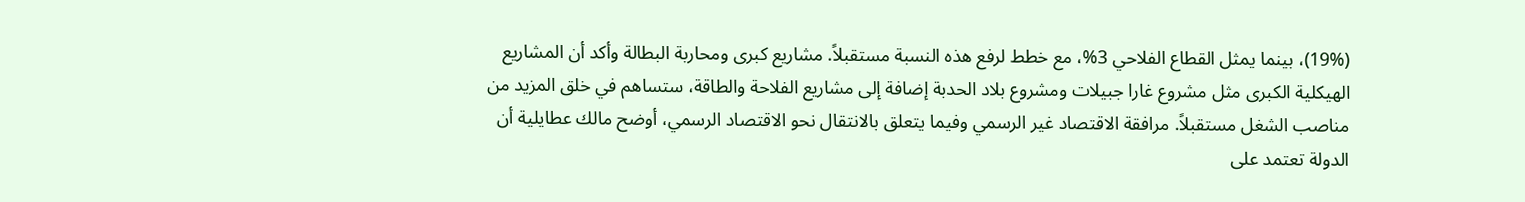(19%)، بينما يمثل القطاع الفلاحي 3%، مع خطط لرفع هذه النسبة مستقبلاً. مشاريع كبرى ومحاربة البطالة وأكد أن المشاريع الهيكلية الكبرى مثل مشروع غارا جبيلات ومشروع بلاد الحدبة إضافة إلى مشاريع الفلاحة والطاقة، ستساهم في خلق المزيد من مناصب الشغل مستقبلاً. مرافقة الاقتصاد غير الرسمي وفيما يتعلق بالانتقال نحو الاقتصاد الرسمي، أوضح مالك عطايلية أن الدولة تعتمد على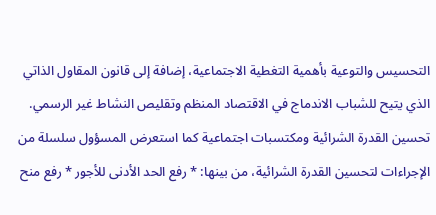التحسيس والتوعية بأهمية التغطية الاجتماعية، إضافة إلى قانون المقاول الذاتي الذي يتيح للشباب الاندماج في الاقتصاد المنظم وتقليص النشاط غير الرسمي. تحسين القدرة الشرائية ومكتسبات اجتماعية كما استعرض المسؤول سلسلة من الإجراءات لتحسين القدرة الشرائية، من بينها: * رفع الحد الأدنى للأجور * رفع منح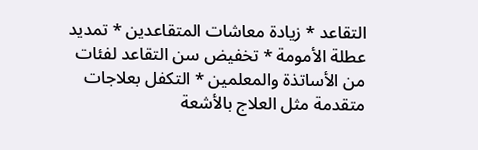التقاعد * زيادة معاشات المتقاعدين * تمديد عطلة الأمومة * تخفيض سن التقاعد لفئات من الأساتذة والمعلمين * التكفل بعلاجات متقدمة مثل العلاج بالأشعة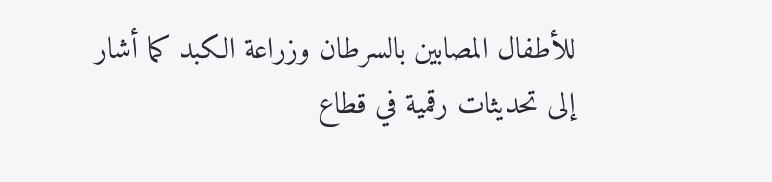للأطفال المصابين بالسرطان وزراعة الكبد كما أشار إلى تحديثات رقمية في قطاع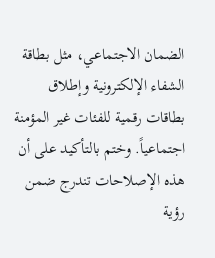الضمان الاجتماعي، مثل بطاقة الشفاء الإلكترونية وإطلاق بطاقات رقمية للفئات غير المؤمنة اجتماعياً. وختم بالتأكيد على أن هذه الإصلاحات تندرج ضمن رؤية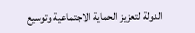الدولة لتعزيز الحماية الاجتماعية وتوسيع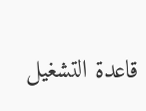قاعدة التشغيل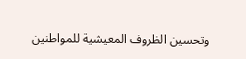وتحسين الظروف المعيشية للمواطنين